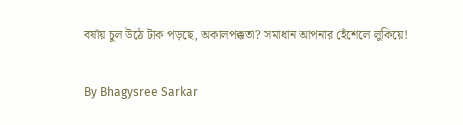বর্ষায় চুল উঠে টাক পড়ছে, অকালপক্কতা? সমাধান আপনার হেঁশেলে লুকিয়ে!

By Bhagysree Sarkar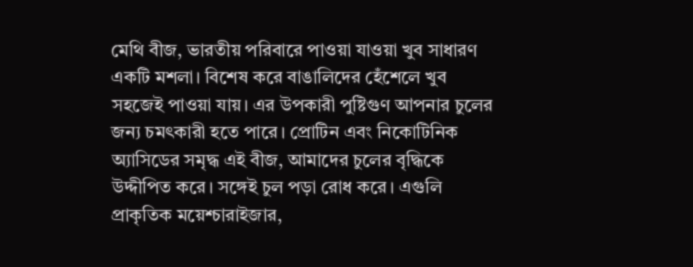মেথি বীজ, ভারতীয় পরিবারে পাওয়া যাওয়া খুব সাধারণ একটি মশলা। বিশেষ করে বাঙালিদের হেঁশেলে খুব সহজেই পাওয়া যায়। এর উপকারী পুষ্টিগুণ আপনার চুলের জন্য চমৎকারী হতে পারে। প্রোটিন এবং নিকোটিনিক অ্যাসিডের সমৃদ্ধ এই বীজ, আমাদের চুলের বৃদ্ধিকে উদ্দীপিত করে। সঙ্গেই চুল পড়া রোধ করে। এগুলি প্রাকৃতিক ময়েশ্চারাইজার,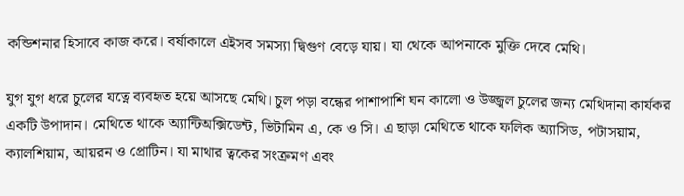কন্ডিশনার হিসাবে কাজ করে। বর্ষাকালে এইসব সমস্যা দ্বিগুণ বেড়ে যায়। যা থেকে আপনাকে মুক্তি দেবে মেথি।

যুগ যুগ ধরে চুলের যত্নে ব্যবহৃত হয়ে আসছে মেথি। চুল পড়া বন্ধের পাশাপাশি ঘন কালো ও উজ্জ্বল চুলের জন্য মেথিদানা কার্যকর একটি উপাদান। মেথিতে থাকে অ্যান্টিঅক্সিডেন্ট, ভিটামিন এ, কে ও সি। এ ছাড়া মেথিতে থাকে ফলিক অ্যাসিড, পটাসয়াম, ক্যালশিয়াম, আয়রন ও প্রোটিন। যা মাথার ত্বকের সংক্রমণ এবং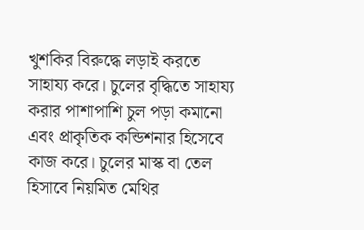খুশকির বিরুদ্ধে লড়াই করতে সাহায্য করে। চুলের বৃদ্ধিতে সাহায্য করার পাশাপাশি চুল পড়া কমানো এবং প্রাকৃতিক কন্ডিশনার হিসেবে কাজ করে। চুলের মাস্ক বা তেল হিসাবে নিয়মিত মেথির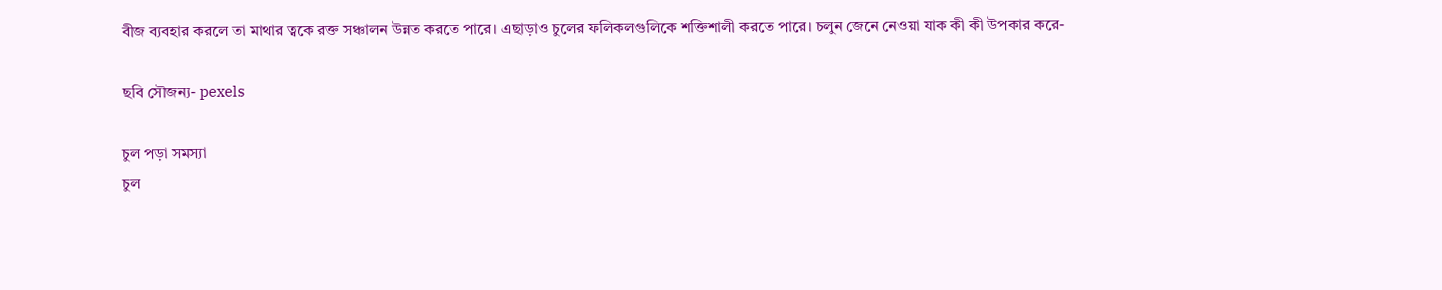বীজ ব্যবহার করলে তা মাথার ত্বকে রক্ত সঞ্চালন উন্নত করতে পারে। এছাড়াও চুলের ফলিকলগুলিকে শক্তিশালী করতে পারে। চলুন জেনে নেওয়া যাক কী কী উপকার করে-

ছবি সৌজন্য- pexels

চুল পড়া সমস্যা
চুল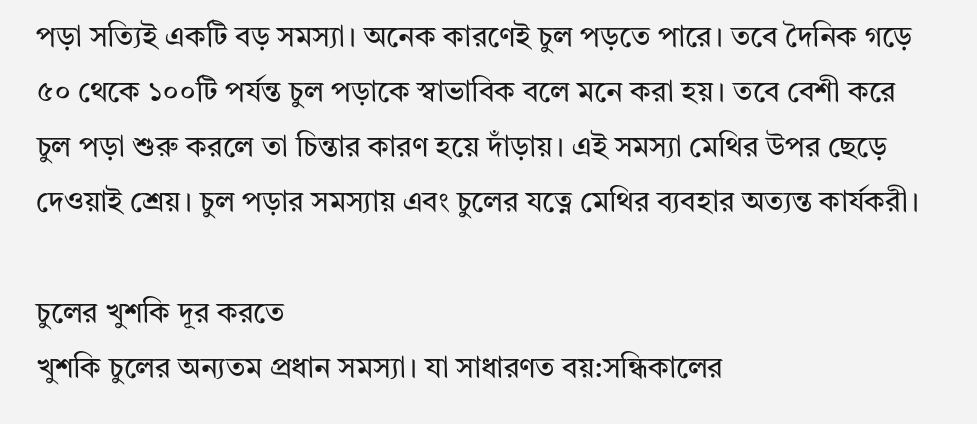পড়া সত্যিই একটি বড় সমস্যা। অনেক কারণেই চুল পড়তে পারে। তবে দৈনিক গড়ে ৫০ থেকে ১০০টি পর্যন্ত চুল পড়াকে স্বাভাবিক বলে মনে করা হয়। তবে বেশী করে চুল পড়া শুরু করলে তা চিন্তার কারণ হয়ে দাঁড়ায়। এই সমস্যা মেথির উপর ছেড়ে দেওয়াই শ্রেয়। চুল পড়ার সমস্যায় এবং চুলের যত্নে মেথির ব্যবহার অত্যন্ত কার্যকরী।

চুলের খুশকি দূর করতে
খুশকি চুলের অন্যতম প্রধান সমস্যা। যা সাধারণত বয়:সন্ধিকালের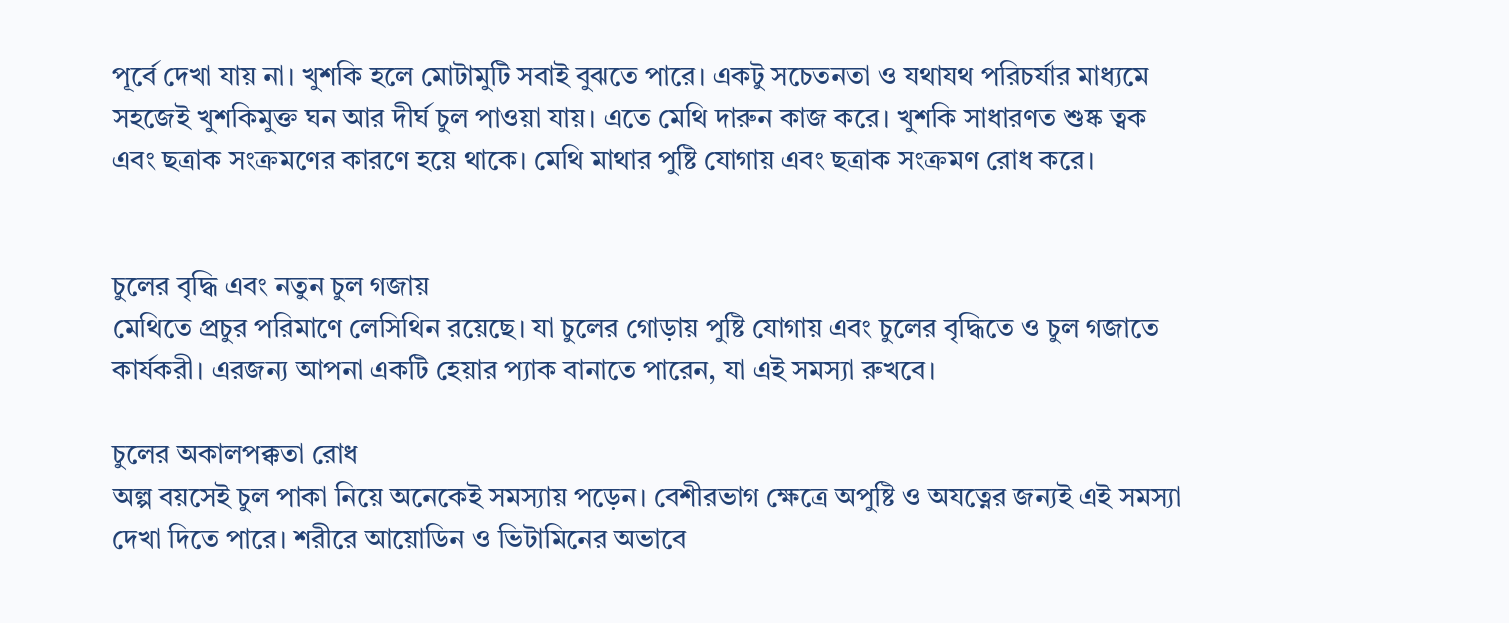পূর্বে দেখা যায় না। খুশকি হলে মোটামুটি সবাই বুঝতে পারে। একটু সচেতনতা ও যথাযথ পরিচর্যার মাধ্যমে সহজেই খুশকিমুক্ত ঘন আর দীর্ঘ চুল পাওয়া যায়। এতে মেথি দারুন কাজ করে। খুশকি সাধারণত শুষ্ক ত্বক এবং ছত্রাক সংক্রমণের কারণে হয়ে থাকে। মেথি মাথার পুষ্টি যোগায় এবং ছত্রাক সংক্রমণ রোধ করে।


চুলের বৃদ্ধি এবং নতুন চুল গজায়
মেথিতে প্রচুর পরিমাণে লেসিথিন রয়েছে। যা চুলের গোড়ায় পুষ্টি যোগায় এবং চুলের বৃদ্ধিতে ও চুল গজাতে কার্যকরী। এরজন্য আপনা একটি হেয়ার প্যাক বানাতে পারেন, যা এই সমস্যা রুখবে।

চুলের অকালপক্কতা রোধ
অল্প বয়সেই চুল পাকা নিয়ে অনেকেই সমস্যায় পড়েন। বেশীরভাগ ক্ষেত্রে অপুষ্টি ও অযত্নের জন্যই এই সমস্যা দেখা দিতে পারে। শরীরে আয়োডিন ও ভিটামিনের অভাবে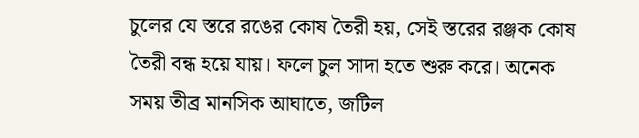চুলের যে স্তরে রঙের কোষ তৈরী হয়, সেই স্তরের রঞ্জক কোষ তৈরী বন্ধ হয়ে যায়। ফলে চুল সাদা হতে শুরু করে। অনেক সময় তীব্র মানসিক আঘাতে, জটিল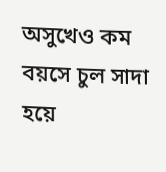অসুখেও কম বয়সে চুল সাদা হয়ে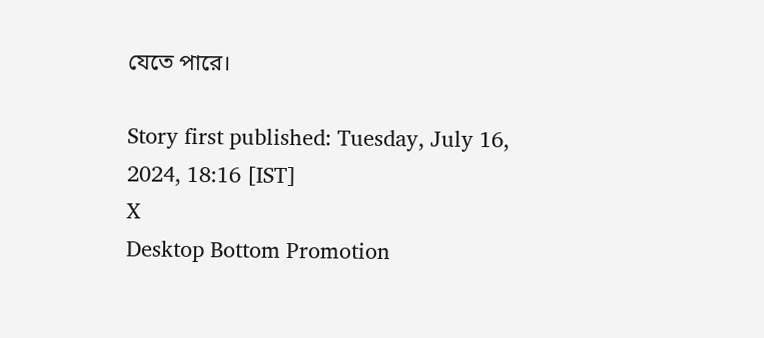যেতে পারে।

Story first published: Tuesday, July 16, 2024, 18:16 [IST]
X
Desktop Bottom Promotion